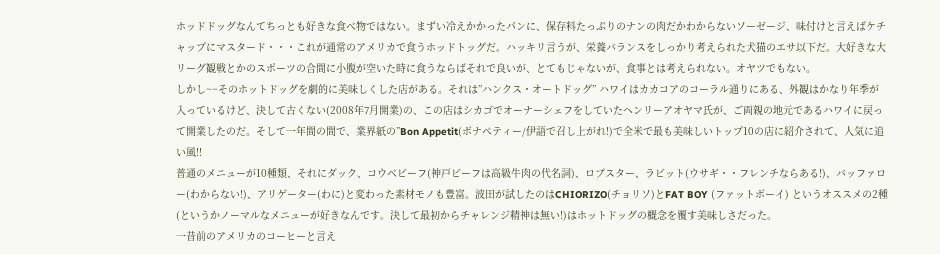ホッドドッグなんてちっとも好きな食べ物ではない。まずい冷えかかったパンに、保存料たっぷりのナンの肉だかわからないソーゼージ、味付けと言えばケチャップにマスタード・・・これが通常のアメリカで食うホッドトッグだ。ハッキリ言うが、栄養バランスをしっかり考えられた犬猫のエサ以下だ。大好きな大リーグ観戦とかのスポーツの合間に小腹が空いた時に食うならばそれで良いが、とてもじゃないが、食事とは考えられない。オヤツでもない。
しかし~~そのホットドッグを劇的に美味しくした店がある。それは”ハンクス・オートドッグ” ハワイはカカコアのコーラル通りにある、外観はかなり年季が入っているけど、決して古くない(2008年7月開業)の、この店はシカゴでオーナーシェフをしていたヘンリーアオヤマ氏が、ご両親の地元であるハワイに戻って開業したのだ。そして一年間の間で、業界紙の”Bon Appetit(ボナペティー/伊語で召し上がれ!)で全米で最も美味しいトップ10の店に紹介されて、人気に追い風!!
普通のメニューが10種類、それにダック、コウベビーフ(神戸ビーフは高級牛肉の代名詞)、ロブスター、ラビット(ウサギ・・フレンチならある!)、バッファロー(わからない!)、アリゲーター(わに)と変わった素材モノも豊富。波田が試したのはCHIORIZO(チョリソ)とFAT BOY (ファットボーイ) というオススメの2種(というかノーマルなメニューが好きなんです。決して最初からチャレンジ精神は無い!)はホットドッグの概念を覆す美味しさだった。
一昔前のアメリカのコーヒーと言え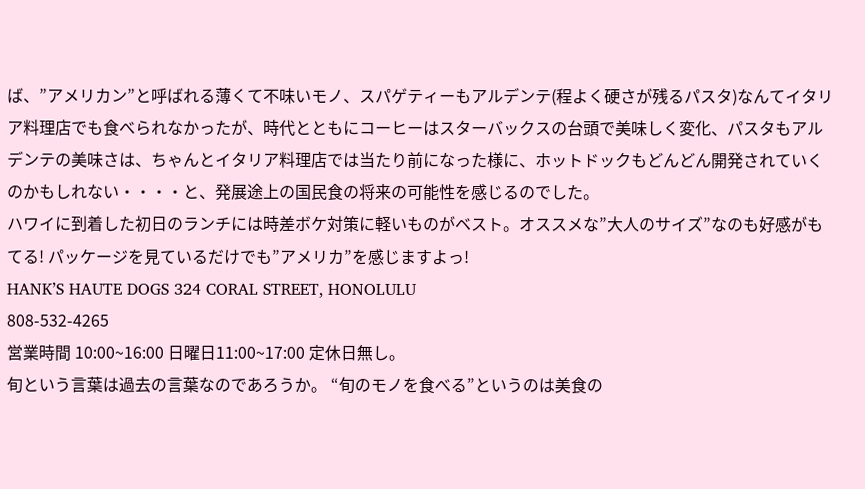ば、”アメリカン”と呼ばれる薄くて不味いモノ、スパゲティーもアルデンテ(程よく硬さが残るパスタ)なんてイタリア料理店でも食べられなかったが、時代とともにコーヒーはスターバックスの台頭で美味しく変化、パスタもアルデンテの美味さは、ちゃんとイタリア料理店では当たり前になった様に、ホットドックもどんどん開発されていくのかもしれない・・・・と、発展途上の国民食の将来の可能性を感じるのでした。
ハワイに到着した初日のランチには時差ボケ対策に軽いものがベスト。オススメな”大人のサイズ”なのも好感がもてる! パッケージを見ているだけでも”アメリカ”を感じますよっ!
HANK’S HAUTE DOGS 324 CORAL STREET, HONOLULU
808-532-4265
営業時間 10:00~16:00 日曜日11:00~17:00 定休日無し。
旬という言葉は過去の言葉なのであろうか。 “旬のモノを食べる”というのは美食の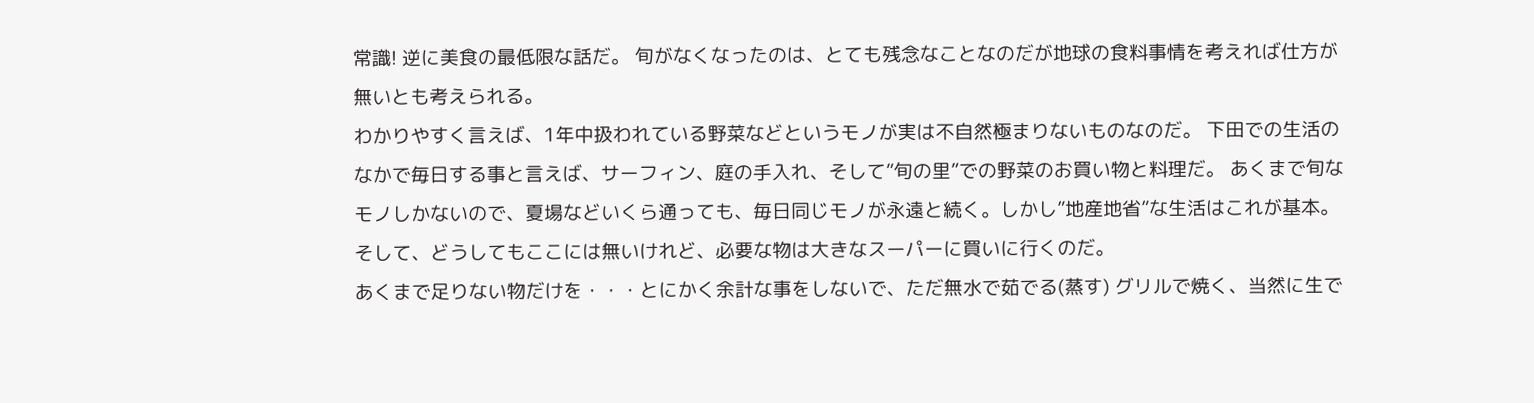常識! 逆に美食の最低限な話だ。 旬がなくなったのは、とても残念なことなのだが地球の食料事情を考えれば仕方が無いとも考えられる。
わかりやすく言えば、1年中扱われている野菜などというモノが実は不自然極まりないものなのだ。 下田での生活のなかで毎日する事と言えば、サーフィン、庭の手入れ、そして”旬の里”での野菜のお買い物と料理だ。 あくまで旬なモノしかないので、夏場などいくら通っても、毎日同じモノが永遠と続く。しかし”地産地省”な生活はこれが基本。そして、どうしてもここには無いけれど、必要な物は大きなスーパーに買いに行くのだ。
あくまで足りない物だけを・・・とにかく余計な事をしないで、ただ無水で茹でる(蒸す) グリルで焼く、当然に生で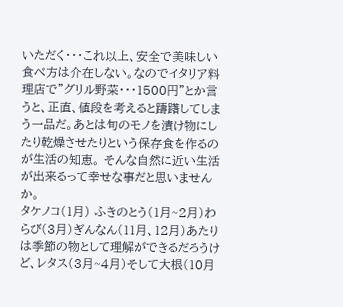いただく・・・これ以上、安全で美味しい食べ方は介在しない。なのでイタリア料理店で”グリル野菜・・・1500円”とか言うと、正直、値段を考えると躊躇してしまう一品だ。あとは旬のモノを漬け物にしたり乾燥させたりという保存食を作るのが生活の知恵。 そんな自然に近い生活が出来るって幸せな事だと思いませんか。
タケノコ(1月) ふきのとう(1月~2月)わらび(3月)ぎんなん(11月、12月)あたりは季節の物として理解ができるだろうけど、レタス(3月~4月)そして大根(10月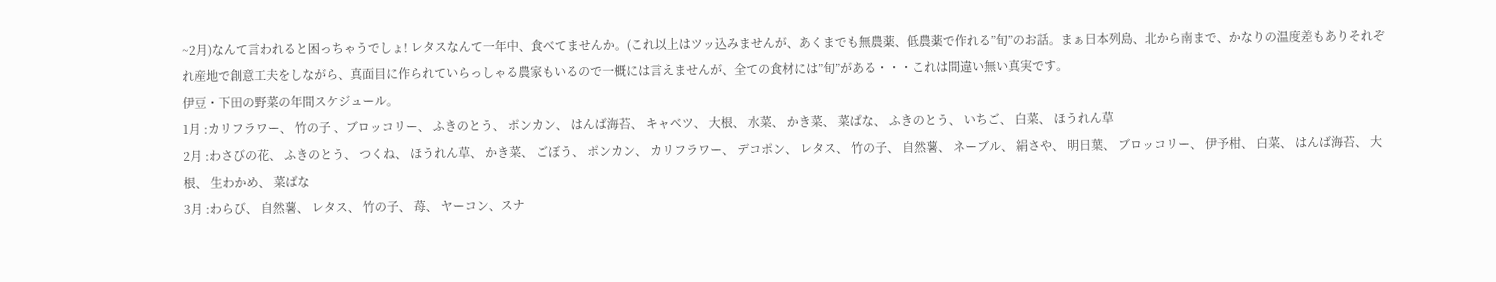~2月)なんて言われると困っちゃうでしょ! レタスなんて一年中、食べてませんか。(これ以上はツッ込みませんが、あくまでも無農薬、低農薬で作れる”旬”のお話。まぁ日本列島、北から南まで、かなりの温度差もありそれぞれ産地で創意工夫をしながら、真面目に作られていらっしゃる農家もいるので一概には言えませんが、全ての食材には”旬”がある・・・これは間違い無い真実です。
伊豆・下田の野菜の年間スケジュール。
1月 :カリフラワー、 竹の子 、ブロッコリー、 ふきのとう、 ポンカン、 はんば海苔、 キャベツ、 大根、 水菜、 かき菜、 菜ぱな、 ふきのとう、 いちご、 白菜、 ほうれん草
2月 :わさびの花、 ふきのとう、 つくね、 ほうれん草、 かき菜、 ごぼう、 ポンカン、 カリフラワー、 デコポン、 レタス、 竹の子、 自然薯、 ネーブル、 絹さや、 明日葉、 ブロッコリー、 伊予柑、 白菜、 はんば海苔、 大根、 生わかめ、 菜ばな
3月 :わらび、 自然薯、 レタス、 竹の子、 苺、 ヤーコン、スナ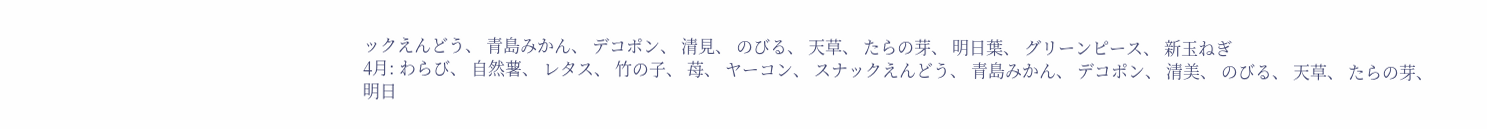ックえんどう、 青島みかん、 デコポン、 清見、 のびる、 天草、 たらの芽、 明日葉、 グリーンピース、 新玉ねぎ
4月: わらび、 自然薯、 レタス、 竹の子、 苺、 ヤーコン、 スナックえんどう、 青島みかん、 デコポン、 清美、 のびる、 天草、 たらの芽、 明日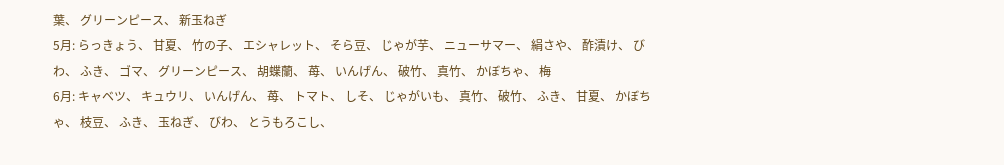葉、 グリーンピース、 新玉ねぎ
5月: らっきょう、 甘夏、 竹の子、 エシャレット、 そら豆、 じゃが芋、 ニューサマー、 絹さや、 酢漬け、 びわ、 ふき、 ゴマ、 グリーンピース、 胡蝶蘭、 苺、 いんげん、 破竹、 真竹、 かぼちゃ、 梅
6月: キャベツ、 キュウリ、 いんげん、 苺、 トマト、 しそ、 じゃがいも、 真竹、 破竹、 ふき、 甘夏、 かぼちゃ、 枝豆、 ふき、 玉ねぎ、 びわ、 とうもろこし、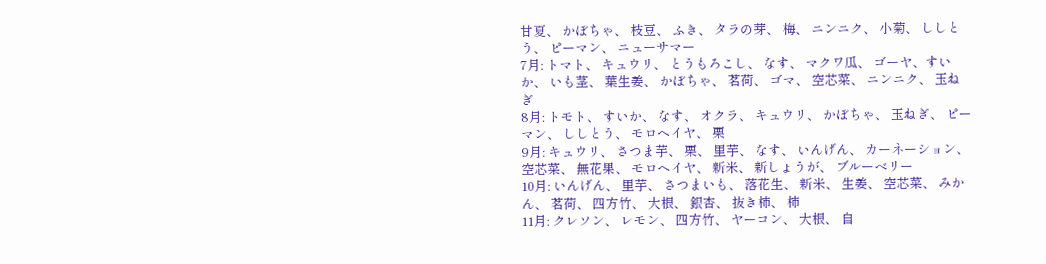甘夏、 かぼちゃ、 枝豆、 ふき、 タラの芽、 梅、 ニンニク、 小菊、 ししとう、 ピーマン、 ニューサマー
7月: トマト、 キュウリ、 とうもろこし、 なす、 マクワ瓜、 ゴーヤ、すいか、 いも茎、 葉生姜、 かぼちゃ、 茗荷、 ゴマ、 空芯菜、 ニンニク、 玉ねぎ
8月: トモト、 すいか、 なす、 オクラ、 キュウリ、 かぼちゃ、 玉ねぎ、 ピーマン、 ししとう、 モロヘイヤ、 栗
9月: キュウリ、 さつま芋、 栗、 里芋、 なす、 いんげん、 カーネーション、 空芯菜、 無花果、 モロヘイヤ、 新米、 新しょうが、 ブルーベリー
10月: いんげん、 里芋、 さつまいも、 落花生、 新米、 生姜、 空芯菜、 みかん、 茗荷、 四方竹、 大根、 銀杏、 抜き柿、 柿
11月: クレソン、 レモン、 四方竹、 ヤーコン、 大根、 自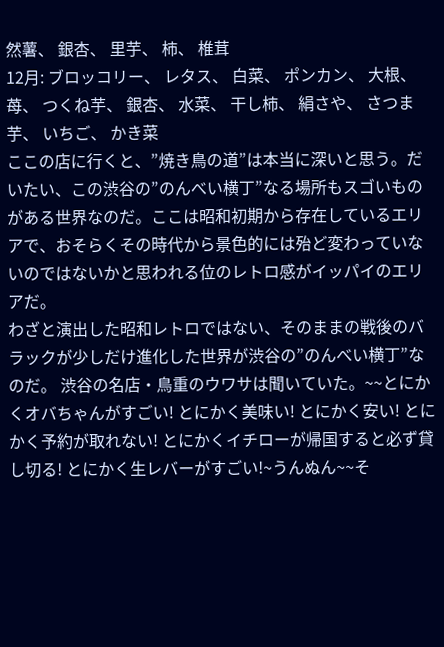然薯、 銀杏、 里芋、 柿、 椎茸
12月: ブロッコリー、 レタス、 白菜、 ポンカン、 大根、 苺、 つくね芋、 銀杏、 水菜、 干し柿、 絹さや、 さつま芋、 いちご、 かき菜
ここの店に行くと、”焼き鳥の道”は本当に深いと思う。だいたい、この渋谷の”のんべい横丁”なる場所もスゴいものがある世界なのだ。ここは昭和初期から存在しているエリアで、おそらくその時代から景色的には殆ど変わっていないのではないかと思われる位のレトロ感がイッパイのエリアだ。
わざと演出した昭和レトロではない、そのままの戦後のバラックが少しだけ進化した世界が渋谷の”のんべい横丁”なのだ。 渋谷の名店・鳥重のウワサは聞いていた。~~とにかくオバちゃんがすごい! とにかく美味い! とにかく安い! とにかく予約が取れない! とにかくイチローが帰国すると必ず貸し切る! とにかく生レバーがすごい!~うんぬん~~そ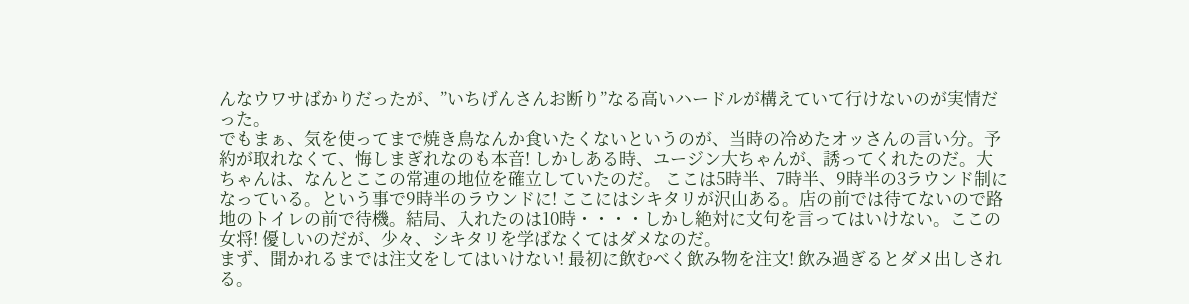んなウワサばかりだったが、”いちげんさんお断り”なる高いハードルが構えていて行けないのが実情だった。
でもまぁ、気を使ってまで焼き鳥なんか食いたくないというのが、当時の冷めたオッさんの言い分。予約が取れなくて、悔しまぎれなのも本音! しかしある時、ユージン大ちゃんが、誘ってくれたのだ。大ちゃんは、なんとここの常連の地位を確立していたのだ。 ここは5時半、7時半、9時半の3ラウンド制になっている。という事で9時半のラウンドに! ここにはシキタリが沢山ある。店の前では待てないので路地のトイレの前で待機。結局、入れたのは10時・・・・しかし絶対に文句を言ってはいけない。ここの女将! 優しいのだが、少々、シキタリを学ばなくてはダメなのだ。
まず、聞かれるまでは注文をしてはいけない! 最初に飲むべく飲み物を注文! 飲み過ぎるとダメ出しされる。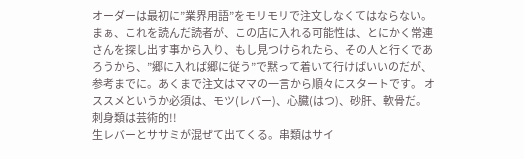オーダーは最初に”業界用語”をモリモリで注文しなくてはならない。 まぁ、これを読んだ読者が、この店に入れる可能性は、とにかく常連さんを探し出す事から入り、もし見つけられたら、その人と行くであろうから、”郷に入れば郷に従う”で黙って着いて行けばいいのだが、参考までに。あくまで注文はママの一言から順々にスタートです。 オススメというか必須は、モツ(レバー)、心臓(はつ)、砂肝、軟骨だ。刺身類は芸術的!!
生レバーとササミが混ぜて出てくる。串類はサイ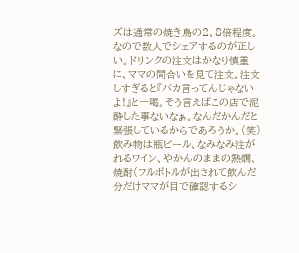ズは通常の焼き鳥の2、8倍程度。なので数人でシェアするのが正しい。ドリンクの注文はかなり慎重に、ママの間合いを見て注文。注文しすぎると『バカ言ってんじゃないよ!』と一喝。そう言えばこの店で泥酔した事ないなぁ。なんだかんだと緊張しているからであろうか。(笑)飲み物は瓶ビール、なみなみ注がれるワイン、やかんのままの熱燗、焼酎(フルボトルが出されて飲んだ分だけママが目で確認するシ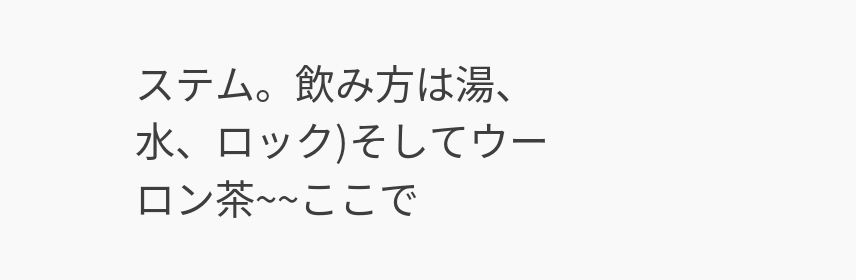ステム。飲み方は湯、水、ロック)そしてウーロン茶~~ここで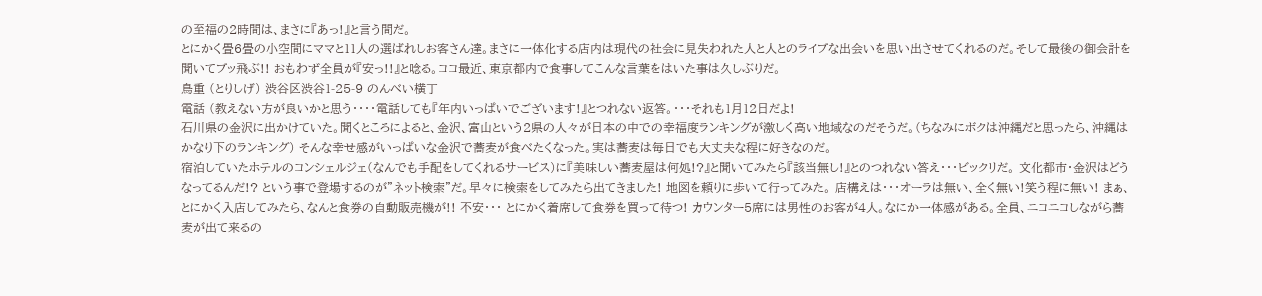の至福の2時間は、まさに『あっ!』と言う間だ。
とにかく畳6畳の小空間にママと11人の選ばれしお客さん達。まさに一体化する店内は現代の社会に見失われた人と人とのライブな出会いを思い出させてくれるのだ。そして最後の御会計を聞いてブッ飛ぶ!! おもわず全員が『安っ!!』と唸る。ココ最近、東京都内で食事してこんな言葉をはいた事は久しぶりだ。
鳥重 (とりしげ) 渋谷区渋谷1-25-9 のんべい横丁
電話 (教えない方が良いかと思う・・・・電話しても『年内いっぱいでございます!』とつれない返答。・・・それも1月12日だよ!
石川県の金沢に出かけていた。聞くところによると、金沢、富山という2県の人々が日本の中での幸福度ランキングが激しく高い地域なのだそうだ。(ちなみにボクは沖縄だと思ったら、沖縄はかなり下のランキング) そんな幸せ感がいっぱいな金沢で蕎麦が食べたくなった。実は蕎麦は毎日でも大丈夫な程に好きなのだ。
宿泊していたホテルのコンシェルジェ(なんでも手配をしてくれるサービス)に『美味しい蕎麦屋は何処!?』と聞いてみたら『該当無し!』とのつれない答え・・・ビックリだ。 文化都市・金沢はどうなってるんだ!? という事で登場するのが”ネット検索”だ。早々に検索をしてみたら出てきました! 地図を頼りに歩いて行ってみた。 店構えは・・・オーラは無い、全く無い!笑う程に無い! まぁ、とにかく入店してみたら、なんと食券の自動販売機が!! 不安・・・ とにかく着席して食券を買って待つ! カウンター5席には男性のお客が4人。なにか一体感がある。全員、ニコニコしながら蕎麦が出て来るの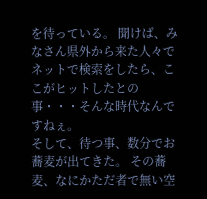を待っている。 聞けば、みなさん県外から来た人々でネットで検索をしたら、ここがヒットしたとの事・・・そんな時代なんですねぇ。
そして、待つ事、数分でお蕎麦が出てきた。 その蕎麦、なにかただ者で無い空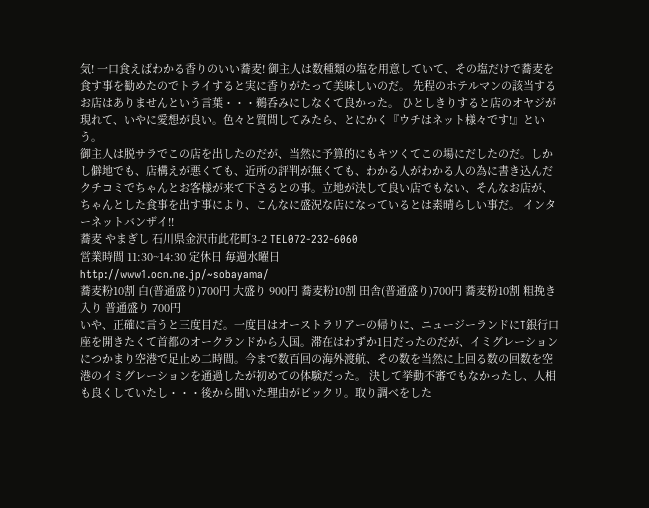気! 一口食えばわかる香りのいい蕎麦! 御主人は数種類の塩を用意していて、その塩だけで蕎麦を食す事を勧めたのでトライすると実に香りがたって美味しいのだ。 先程のホテルマンの該当するお店はありませんという言葉・・・鵜呑みにしなくて良かった。 ひとしきりすると店のオヤジが現れて、いやに愛想が良い。色々と質問してみたら、とにかく『ウチはネット様々です!』という。
御主人は脱サラでこの店を出したのだが、当然に予算的にもキツくてこの場にだしたのだ。しかし僻地でも、店構えが悪くても、近所の評判が無くても、わかる人がわかる人の為に書き込んだクチコミでちゃんとお客様が来て下さるとの事。立地が決して良い店でもない、そんなお店が、ちゃんとした食事を出す事により、こんなに盛況な店になっているとは素晴らしい事だ。 インターネットバンザイ!!
蕎麦 やまぎし 石川県金沢市此花町3-2 TEL072-232-6060
営業時間 11:30~14:30 定休日 毎週水曜日
http://www1.ocn.ne.jp/~sobayama/
蕎麦粉10割 白(普通盛り)700円 大盛り 900円 蕎麦粉10割 田舎(普通盛り)700円 蕎麦粉10割 粗挽き入り 普通盛り 700円
いや、正確に言うと三度目だ。一度目はオーストラリアーの帰りに、ニュージーランドにT銀行口座を開きたくて首都のオークランドから入国。滞在はわずか1日だったのだが、イミグレーションにつかまり空港で足止め二時間。今まで数百回の海外渡航、その数を当然に上回る数の回数を空港のイミグレーションを通過したが初めての体験だった。 決して挙動不審でもなかったし、人相も良くしていたし・・・後から聞いた理由がビックリ。取り調べをした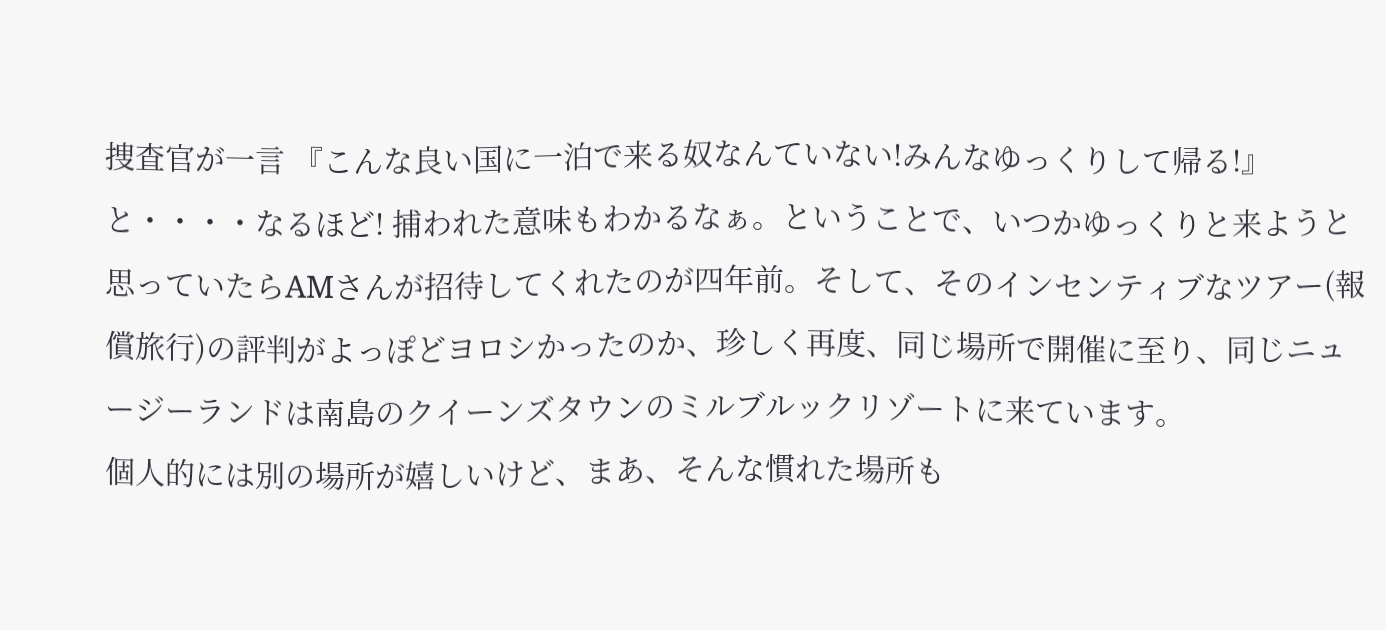捜査官が一言 『こんな良い国に一泊で来る奴なんていない!みんなゆっくりして帰る!』と・・・・なるほど! 捕われた意味もわかるなぁ。ということで、いつかゆっくりと来ようと思っていたらAMさんが招待してくれたのが四年前。そして、そのインセンティブなツアー(報償旅行)の評判がよっぽどヨロシかったのか、珍しく再度、同じ場所で開催に至り、同じニュージーランドは南島のクイーンズタウンのミルブルックリゾートに来ています。
個人的には別の場所が嬉しいけど、まあ、そんな慣れた場所も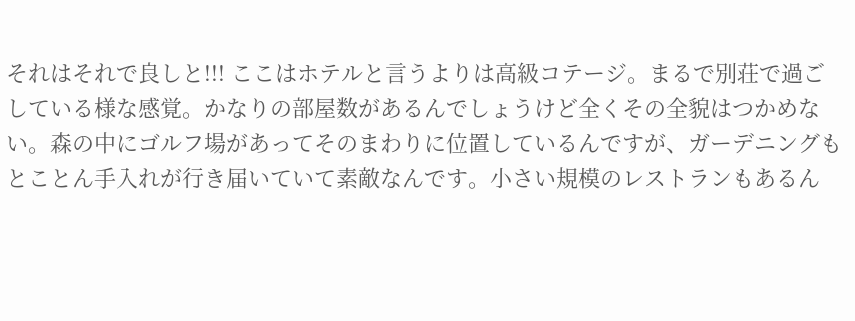それはそれで良しと!!! ここはホテルと言うよりは高級コテージ。まるで別荘で過ごしている様な感覚。かなりの部屋数があるんでしょうけど全くその全貌はつかめない。森の中にゴルフ場があってそのまわりに位置しているんですが、ガーデニングもとことん手入れが行き届いていて素敵なんです。小さい規模のレストランもあるん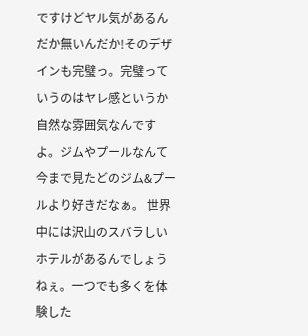ですけどヤル気があるんだか無いんだか!そのデザインも完璧っ。完璧っていうのはヤレ感というか自然な雰囲気なんですよ。ジムやプールなんて今まで見たどのジム&プールより好きだなぁ。 世界中には沢山のスバラしいホテルがあるんでしょうねぇ。一つでも多くを体験した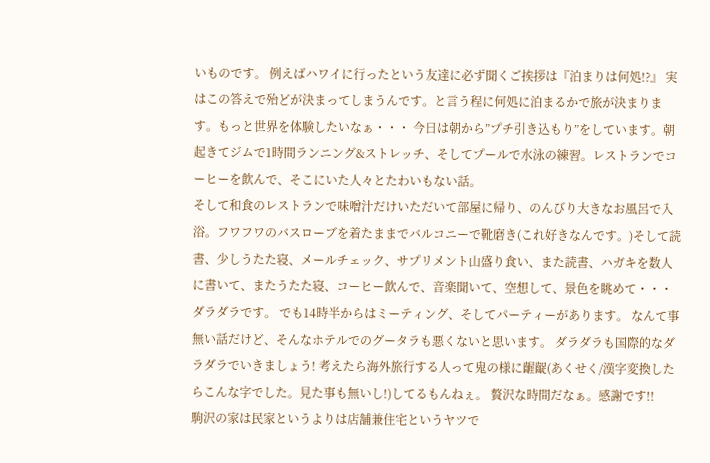いものです。 例えばハワイに行ったという友達に必ず聞くご挨拶は『泊まりは何処!?』 実はこの答えで殆どが決まってしまうんです。と言う程に何処に泊まるかで旅が決まります。もっと世界を体験したいなぁ・・・ 今日は朝から”プチ引き込もり”をしています。朝起きてジムで1時間ランニング&ストレッチ、そしてプールで水泳の練習。レストランでコーヒーを飲んで、そこにいた人々とたわいもない話。
そして和食のレストランで味噌汁だけいただいて部屋に帰り、のんびり大きなお風呂で入浴。フワフワのバスローブを着たままでバルコニーで靴磨き(これ好きなんです。)そして読書、少しうたた寝、メールチェック、サプリメント山盛り食い、また読書、ハガキを数人に書いて、またうたた寝、コーヒー飲んで、音楽聞いて、空想して、景色を眺めて・・・ダラダラです。 でも14時半からはミーティング、そしてパーティーがあります。 なんて事無い話だけど、そんなホテルでのグータラも悪くないと思います。 ダラダラも国際的なダラダラでいきましょう! 考えたら海外旅行する人って鬼の様に齷齪(あくせく/漢字変換したらこんな字でした。見た事も無いし!)してるもんねぇ。 贅沢な時間だなぁ。感謝です!!
駒沢の家は民家というよりは店舗兼住宅というヤツで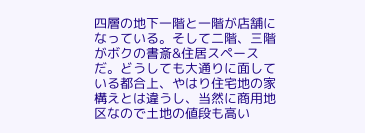四層の地下一階と一階が店舗になっている。そして二階、三階がボクの書斎&住居スペースだ。どうしても大通りに面している都合上、やはり住宅地の家構えとは違うし、当然に商用地区なので土地の値段も高い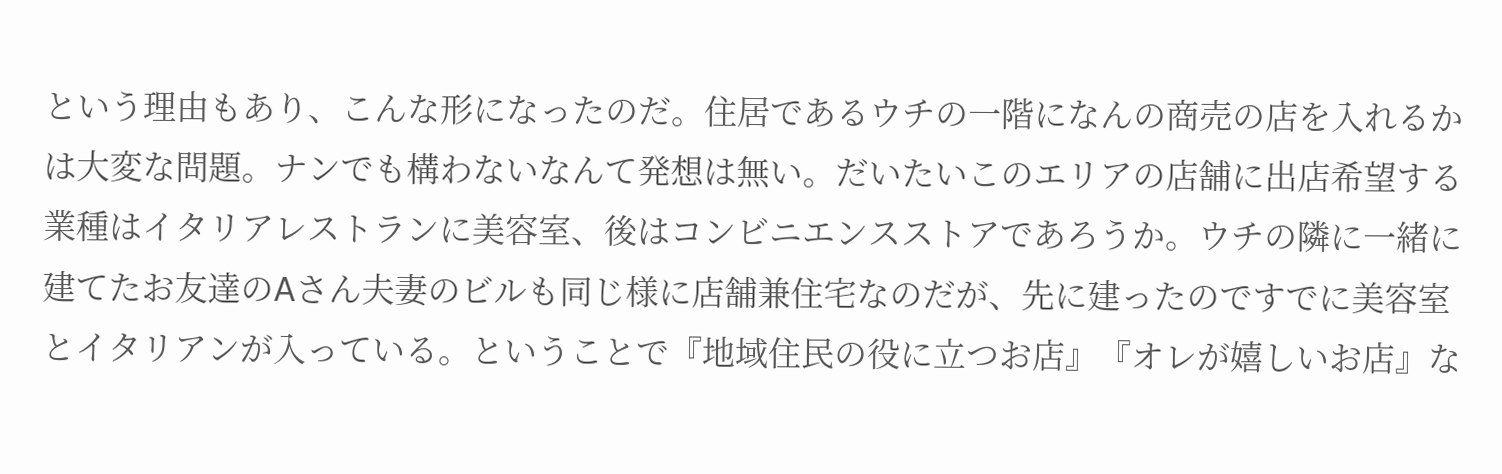という理由もあり、こんな形になったのだ。住居であるウチの一階になんの商売の店を入れるかは大変な問題。ナンでも構わないなんて発想は無い。だいたいこのエリアの店舗に出店希望する業種はイタリアレストランに美容室、後はコンビニエンスストアであろうか。ウチの隣に一緒に建てたお友達のAさん夫妻のビルも同じ様に店舗兼住宅なのだが、先に建ったのですでに美容室とイタリアンが入っている。ということで『地域住民の役に立つお店』『オレが嬉しいお店』な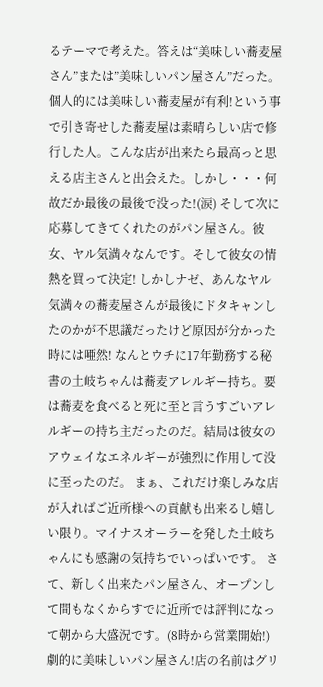るテーマで考えた。答えは“美味しい蕎麦屋さん”または”美味しいパン屋さん”だった。個人的には美味しい蕎麦屋が有利!という事で引き寄せした蕎麦屋は素晴らしい店で修行した人。こんな店が出来たら最高っと思える店主さんと出会えた。しかし・・・何故だか最後の最後で没った!(涙) そして次に応募してきてくれたのがパン屋さん。彼女、ヤル気満々なんです。そして彼女の情熱を買って決定! しかしナゼ、あんなヤル気満々の蕎麦屋さんが最後にドタキャンしたのかが不思議だったけど原因が分かった時には唖然! なんとウチに17年勤務する秘書の土岐ちゃんは蕎麦アレルギー持ち。要は蕎麦を食べると死に至と言うすごいアレルギーの持ち主だったのだ。結局は彼女のアウェイなエネルギーが強烈に作用して没に至ったのだ。 まぁ、これだけ楽しみな店が入ればご近所様への貢献も出来るし嬉しい限り。マイナスオーラーを発した土岐ちゃんにも感謝の気持ちでいっぱいです。 さて、新しく出来たパン屋さん、オープンして間もなくからすでに近所では評判になって朝から大盛況です。(8時から営業開始!) 劇的に美味しいパン屋さん!店の名前はグリ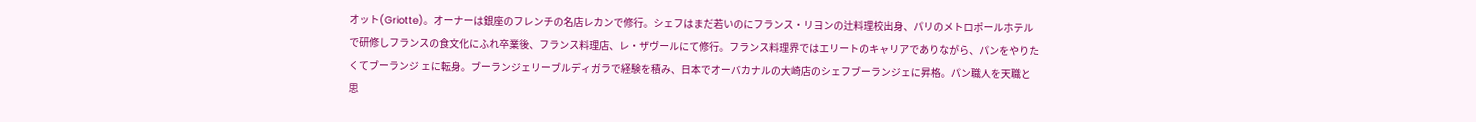オット(Griotte)。オーナーは銀座のフレンチの名店レカンで修行。シェフはまだ若いのにフランス・リヨンの辻料理校出身、パリのメトロポールホテルで研修しフランスの食文化にふれ卒業後、フランス料理店、レ・ザヴールにて修行。フランス料理界ではエリートのキャリアでありながら、パンをやりたくてブーランジ ェに転身。ブーランジェリーブルディガラで経験を積み、日本でオーバカナルの大崎店のシェフブーランジェに昇格。パン職人を天職と思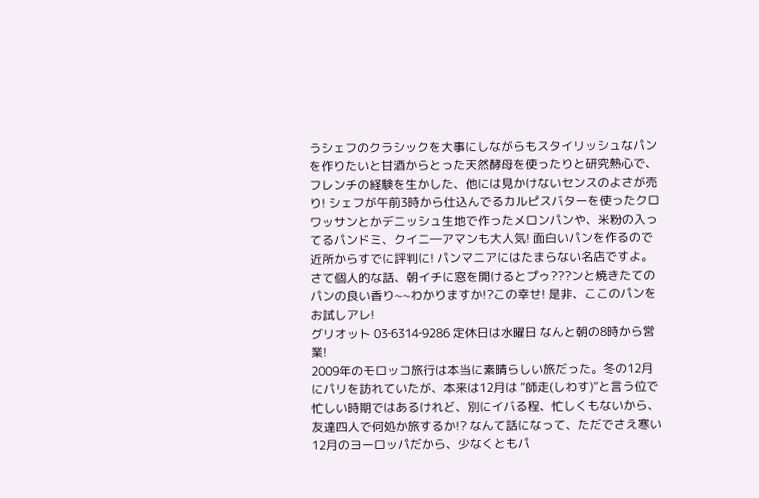うシェフのクラシックを大事にしながらもスタイリッシュなパンを作りたいと甘酒からとった天然酵母を使ったりと研究熱心で、フレンチの経験を生かした、他には見かけないセンスのよさが売り! シェフが午前3時から仕込んでるカルピスバターを使ったクロワッサンとかデニッシュ生地で作ったメロンパンや、米粉の入ってるパンドミ、クイニ―アマンも大人気! 面白いパンを作るので近所からすでに評判に! パンマニアにはたまらない名店ですよ。 さて個人的な話、朝イチに窓を開けるとプゥ???ンと焼きたてのパンの良い香り~~わかりますか!?この幸せ! 是非、ここのパンをお試しアレ!
グリオット 03‐6314‐9286 定休日は水曜日 なんと朝の8時から営業!
2009年のモロッコ旅行は本当に素晴らしい旅だった。冬の12月にパリを訪れていたが、本来は12月は “師走(しわす)”と言う位で忙しい時期ではあるけれど、別にイバる程、忙しくもないから、友達四人で何処か旅するか!? なんて話になって、ただでさえ寒い12月のヨーロッパだから、少なくともパ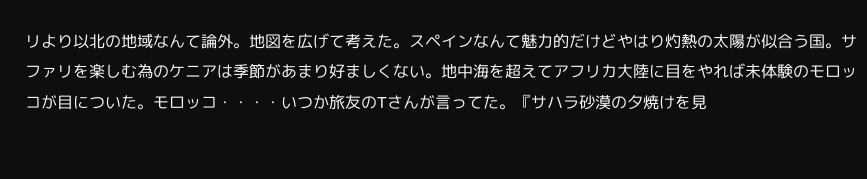リより以北の地域なんて論外。地図を広げて考えた。スペインなんて魅力的だけどやはり灼熱の太陽が似合う国。サファリを楽しむ為のケニアは季節があまり好ましくない。地中海を超えてアフリカ大陸に目をやれば未体験のモロッコが目についた。モロッコ・・・・いつか旅友のTさんが言ってた。『サハラ砂漠の夕焼けを見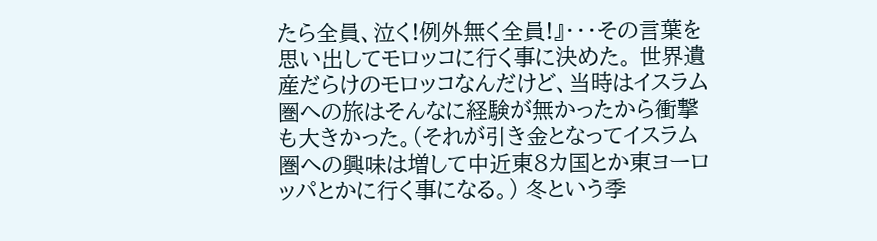たら全員、泣く!例外無く全員!』・・・その言葉を思い出してモロッコに行く事に決めた。 世界遺産だらけのモロッコなんだけど、当時はイスラム圏への旅はそんなに経験が無かったから衝撃も大きかった。(それが引き金となってイスラム圏への興味は増して中近東8カ国とか東ヨーロッパとかに行く事になる。) 冬という季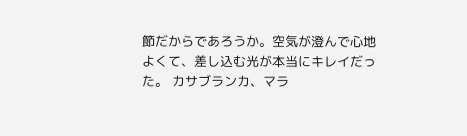節だからであろうか。空気が澄んで心地よくて、差し込む光が本当にキレイだった。 カサブランカ、マラ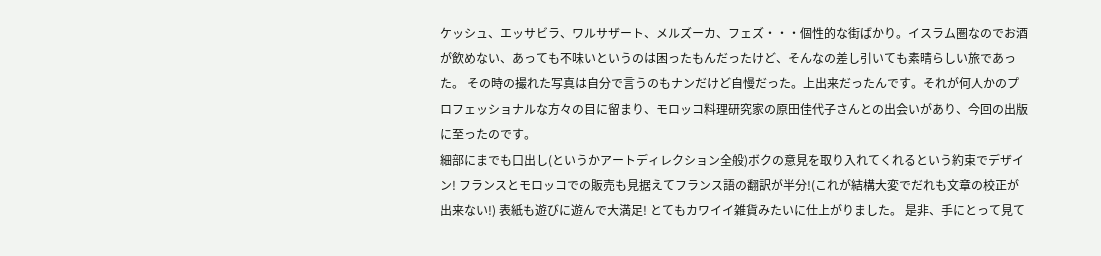ケッシュ、エッサビラ、ワルサザート、メルズーカ、フェズ・・・個性的な街ばかり。イスラム圏なのでお酒が飲めない、あっても不味いというのは困ったもんだったけど、そんなの差し引いても素晴らしい旅であった。 その時の撮れた写真は自分で言うのもナンだけど自慢だった。上出来だったんです。それが何人かのプロフェッショナルな方々の目に留まり、モロッコ料理研究家の原田佳代子さんとの出会いがあり、今回の出版に至ったのです。
細部にまでも口出し(というかアートディレクション全般)ボクの意見を取り入れてくれるという約束でデザイン! フランスとモロッコでの販売も見据えてフランス語の翻訳が半分!(これが結構大変でだれも文章の校正が出来ない!) 表紙も遊びに遊んで大満足! とてもカワイイ雑貨みたいに仕上がりました。 是非、手にとって見て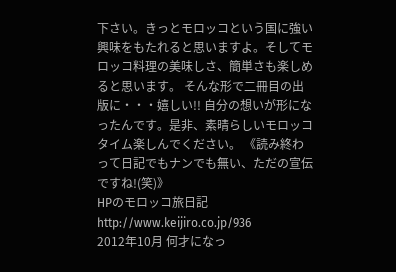下さい。きっとモロッコという国に強い興味をもたれると思いますよ。そしてモロッコ料理の美味しさ、簡単さも楽しめると思います。 そんな形で二冊目の出版に・・・嬉しい!! 自分の想いが形になったんです。是非、素晴らしいモロッコタイム楽しんでください。 《読み終わって日記でもナンでも無い、ただの宣伝ですね!(笑)》
HPのモロッコ旅日記 http://www.keijiro.co.jp/936
2012年10月 何才になっ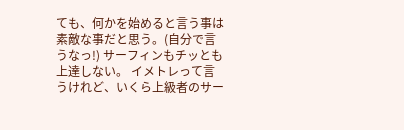ても、何かを始めると言う事は素敵な事だと思う。(自分で言うなっ!) サーフィンもチッとも上達しない。 イメトレって言うけれど、いくら上級者のサー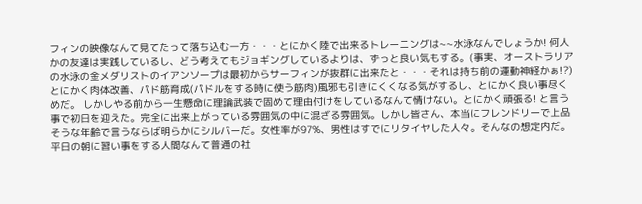フィンの映像なんて見てたって落ち込む一方・・・とにかく陸で出来るトレーニングは~~水泳なんでしょうか! 何人かの友達は実践しているし、どう考えてもジョギングしているよりは、ずっと良い気もする。(事実、オーストラリアの水泳の金メダリストのイアンソープは最初からサーフィンが抜群に出来たと・・・それは持ち前の運動神経かぁ!?) とにかく肉体改善、パド筋育成(パドルをする時に使う筋肉)風邪も引きにくくなる気がするし、とにかく良い事尽くめだ。 しかしやる前から一生懸命に理論武装で固めて理由付けをしているなんて情けない。とにかく頑張る! と言う事で初日を迎えた。完全に出来上がっている雰囲気の中に混ざる雰囲気。しかし皆さん、本当にフレンドリーで上品そうな年齢で言うならば明らかにシルバーだ。女性率が97%、男性はすでにリタイヤした人々。そんなの想定内だ。平日の朝に習い事をする人間なんて普通の社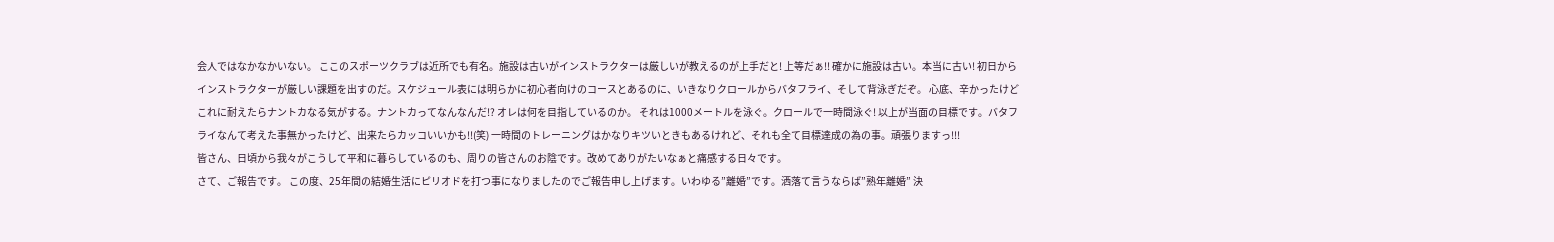会人ではなかなかいない。 ここのスポーツクラブは近所でも有名。施設は古いがインストラクターは厳しいが教えるのが上手だと! 上等だぁ!! 確かに施設は古い。本当に古い! 初日からインストラクターが厳しい課題を出すのだ。スケジュール表には明らかに初心者向けのコースとあるのに、いきなりクロールからバタフライ、そして背泳ぎだぞ。 心底、辛かったけどこれに耐えたらナントカなる気がする。ナントカってなんなんだ!? オレは何を目指しているのか。 それは1000メートルを泳ぐ。クロールで一時間泳ぐ! 以上が当面の目標です。バタフライなんて考えた事無かったけど、出来たらカッコいいかも!!(笑) 一時間のトレーニングはかなりキツいときもあるけれど、それも全て目標達成の為の事。頑張りますっ!!!
皆さん、日頃から我々がこうして平和に暮らしているのも、周りの皆さんのお陰です。改めてありがたいなぁと痛感する日々です。
さて、ご報告です。 この度、25年間の結婚生活にピリオドを打つ事になりましたのでご報告申し上げます。いわゆる”離婚”です。洒落て言うならば”熟年離婚” 決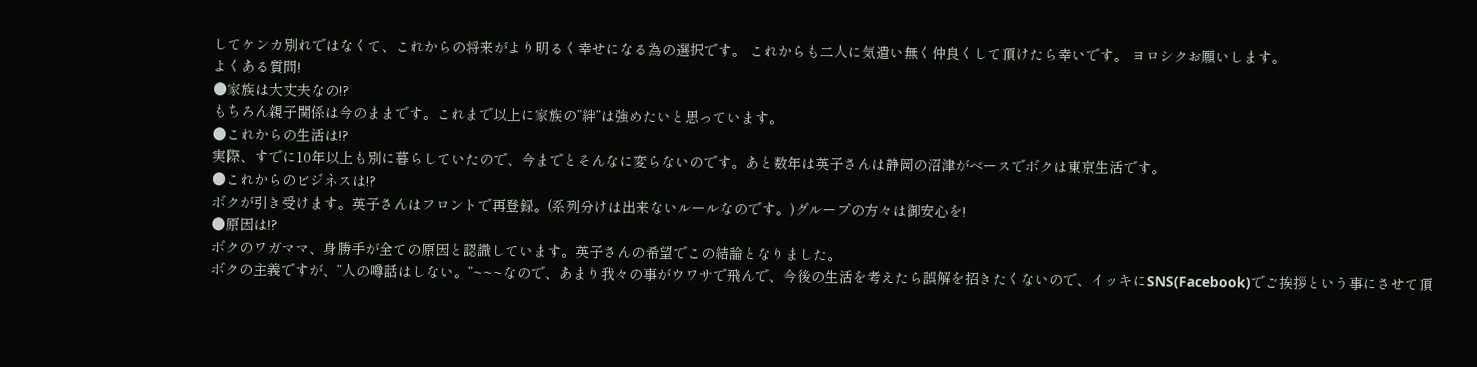してケンカ別れではなくて、これからの将来がより明るく幸せになる為の選択です。 これからも二人に気遣い無く仲良くして頂けたら幸いです。 ヨロシクお願いします。
よくある質問!
●家族は大丈夫なの!?
もちろん親子関係は今のままです。これまで以上に家族の”絆”は強めたいと思っています。
●これからの生活は!?
実際、すでに10年以上も別に暮らしていたので、今までとそんなに変らないのです。あと数年は英子さんは静岡の沼津がベースでボクは東京生活です。
●これからのビジネスは!?
ボクが引き受けます。英子さんはフロントで再登録。(系列分けは出来ないルールなのです。)グループの方々は御安心を!
●原因は!?
ボクのワガママ、身勝手が全ての原因と認識しています。英子さんの希望でこの結論となりました。
ボクの主義ですが、”人の噂話はしない。”~~~なので、あまり我々の事がウワサで飛んで、今後の生活を考えたら誤解を招きたくないので、イッキにSNS(Facebook)でご挨拶という事にさせて頂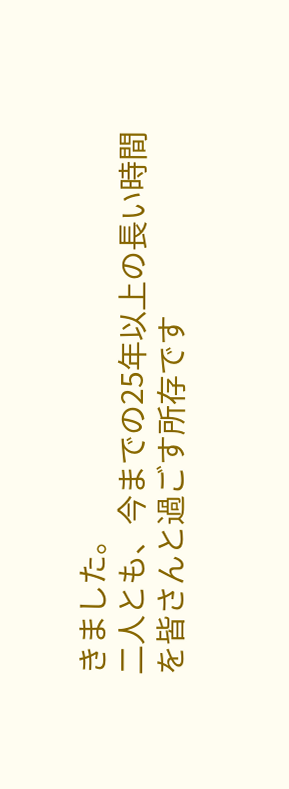きました。
二人とも、今までの25年以上の長い時間を皆さんと過ごす所存です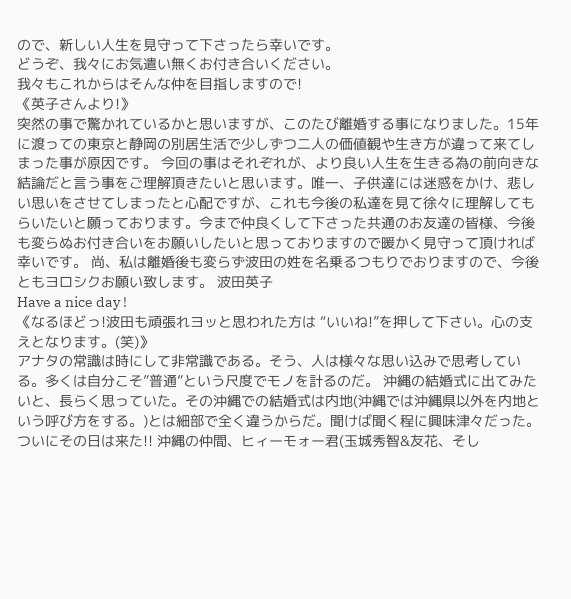ので、新しい人生を見守って下さったら幸いです。
どうぞ、我々にお気遣い無くお付き合いください。
我々もこれからはそんな仲を目指しますので!
《英子さんより!》
突然の事で驚かれているかと思いますが、このたび離婚する事になりました。15年に渡っての東京と静岡の別居生活で少しずつ二人の価値観や生き方が違って来てしまった事が原因です。 今回の事はそれぞれが、より良い人生を生きる為の前向きな結論だと言う事をご理解頂きたいと思います。唯一、子供達には迷惑をかけ、悲しい思いをさせてしまったと心配ですが、これも今後の私達を見て徐々に理解してもらいたいと願っております。今まで仲良くして下さった共通のお友達の皆様、今後も変らぬお付き合いをお願いしたいと思っておりますので暖かく見守って頂ければ幸いです。 尚、私は離婚後も変らず波田の姓を名乗るつもりでおりますので、今後ともヨロシクお願い致します。 波田英子
Have a nice day !
《なるほどっ!波田も頑張れヨッと思われた方は “いいね!”を押して下さい。心の支えとなります。(笑)》
アナタの常識は時にして非常識である。そう、人は様々な思い込みで思考している。多くは自分こそ”普通”という尺度でモノを計るのだ。 沖縄の結婚式に出てみたいと、長らく思っていた。その沖縄での結婚式は内地(沖縄では沖縄県以外を内地という呼び方をする。)とは細部で全く違うからだ。聞けば聞く程に興味津々だった。
ついにその日は来た!! 沖縄の仲間、ヒィーモォー君(玉城秀智&友花、そし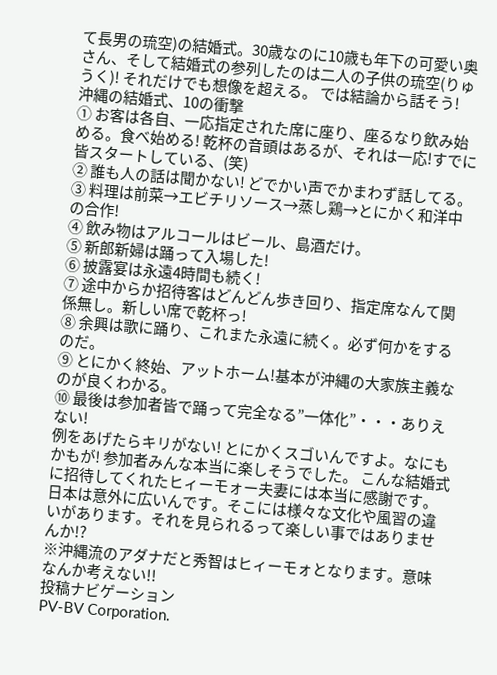て長男の琉空)の結婚式。30歳なのに10歳も年下の可愛い奥さん、そして結婚式の参列したのは二人の子供の琉空(りゅうく)! それだけでも想像を超える。 では結論から話そう!
沖縄の結婚式、10の衝撃
① お客は各自、一応指定された席に座り、座るなり飲み始める。食べ始める! 乾杯の音頭はあるが、それは一応!すでに皆スタートしている、(笑)
② 誰も人の話は聞かない! どでかい声でかまわず話してる。
③ 料理は前菜→エビチリソース→蒸し鶏→とにかく和洋中の合作!
④ 飲み物はアルコールはビール、島酒だけ。
⑤ 新郎新婦は踊って入場した!
⑥ 披露宴は永遠4時間も続く!
⑦ 途中からか招待客はどんどん歩き回り、指定席なんて関係無し。新しい席で乾杯っ!
⑧ 余興は歌に踊り、これまた永遠に続く。必ず何かをするのだ。
⑨ とにかく終始、アットホーム!基本が沖縄の大家族主義なのが良くわかる。
⑩ 最後は参加者皆で踊って完全なる”一体化”・・・ありえない!
例をあげたらキリがない! とにかくスゴいんですよ。なにもかもが! 参加者みんな本当に楽しそうでした。 こんな結婚式に招待してくれたヒィーモォー夫妻には本当に感謝です。 日本は意外に広いんです。そこには様々な文化や風習の違いがあります。それを見られるって楽しい事ではありませんか!?
※沖縄流のアダナだと秀智はヒィーモォとなります。意味なんか考えない!!
投稿ナビゲーション
PV-BV Corporation.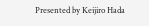Presented by Keijiro Hada